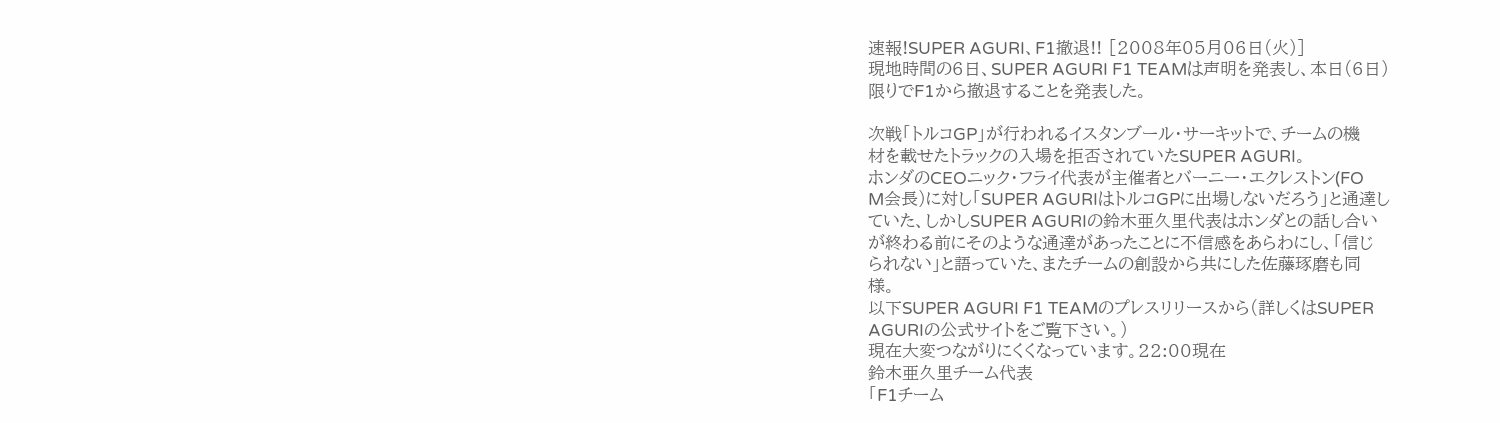速報!SUPER AGURI、F1撤退!! [2008年05月06日(火)]
現地時間の6日、SUPER AGURI F1 TEAMは声明を発表し、本日(6日)
限りでF1から撤退することを発表した。

次戦「トルコGP」が行われるイスタンブール・サーキットで、チームの機
材を載せたトラックの入場を拒否されていたSUPER AGURI。
ホンダのCEOニック・フライ代表が主催者とバーニー・エクレストン(FO
M会長)に対し「SUPER AGURIはトルコGPに出場しないだろう」と通達し
ていた、しかしSUPER AGURIの鈴木亜久里代表はホンダとの話し合い
が終わる前にそのような通達があったことに不信感をあらわにし、「信じ
られない」と語っていた、またチームの創設から共にした佐藤琢磨も同
様。
以下SUPER AGURI F1 TEAMのプレスリリースから(詳しくはSUPER
AGURIの公式サイトをご覧下さい。)
現在大変つながりにくくなっています。22:00現在
鈴木亜久里チーム代表
「F1チーム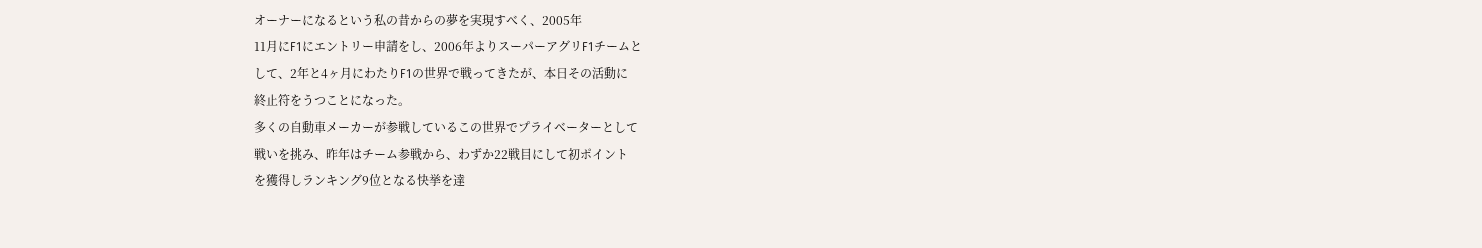オーナーになるという私の昔からの夢を実現すべく、2005年
11月にF1にエントリー申請をし、2006年よりスーパーアグリF1チームと
して、2年と4ヶ月にわたりF1の世界で戦ってきたが、本日その活動に
終止符をうつことになった。
多くの自動車メーカーが参戦しているこの世界でプライベーターとして
戦いを挑み、昨年はチーム参戦から、わずか22戦目にして初ポイント
を獲得しランキング9位となる快挙を達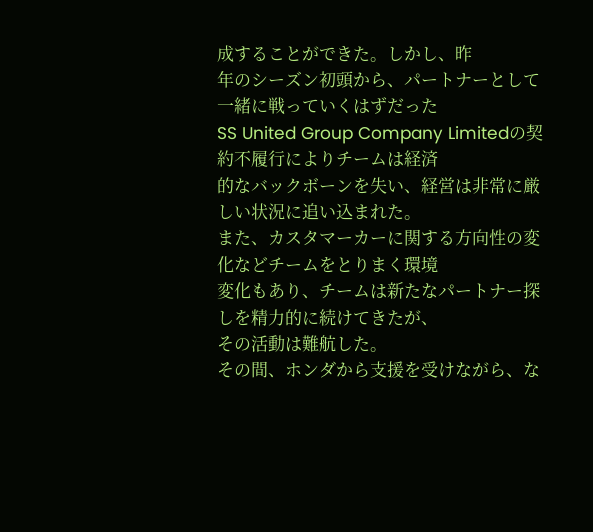成することができた。しかし、昨
年のシーズン初頭から、パートナーとして一緒に戦っていくはずだった
SS United Group Company Limitedの契約不履行によりチームは経済
的なバックボーンを失い、経営は非常に厳しい状況に追い込まれた。
また、カスタマーカーに関する方向性の変化などチームをとりまく環境
変化もあり、チームは新たなパートナー探しを精力的に続けてきたが、
その活動は難航した。
その間、ホンダから支援を受けながら、な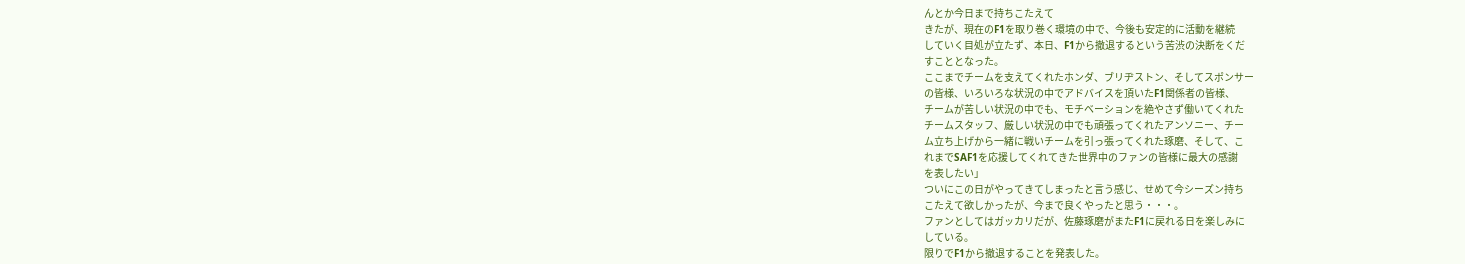んとか今日まで持ちこたえて
きたが、現在のF1を取り巻く環境の中で、今後も安定的に活動を継続
していく目処が立たず、本日、F1から撤退するという苦渋の決断をくだ
すこととなった。
ここまでチームを支えてくれたホンダ、ブリヂストン、そしてスポンサー
の皆様、いろいろな状況の中でアドバイスを頂いたF1関係者の皆様、
チームが苦しい状況の中でも、モチベーションを絶やさず働いてくれた
チームスタッフ、厳しい状況の中でも頑張ってくれたアンソニー、チー
ム立ち上げから一緒に戦いチームを引っ張ってくれた琢磨、そして、こ
れまでSAF1を応援してくれてきた世界中のファンの皆様に最大の感謝
を表したい」
ついにこの日がやってきてしまったと言う感じ、せめて今シーズン持ち
こたえて欲しかったが、今まで良くやったと思う・・・。
ファンとしてはガッカリだが、佐藤琢磨がまたF1に戻れる日を楽しみに
している。
限りでF1から撤退することを発表した。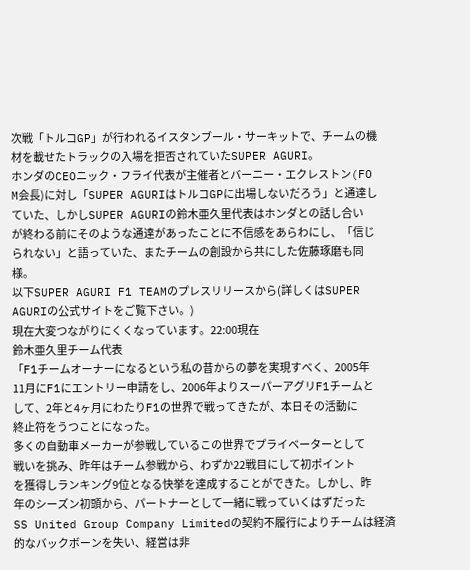次戦「トルコGP」が行われるイスタンブール・サーキットで、チームの機
材を載せたトラックの入場を拒否されていたSUPER AGURI。
ホンダのCEOニック・フライ代表が主催者とバーニー・エクレストン(FO
M会長)に対し「SUPER AGURIはトルコGPに出場しないだろう」と通達し
ていた、しかしSUPER AGURIの鈴木亜久里代表はホンダとの話し合い
が終わる前にそのような通達があったことに不信感をあらわにし、「信じ
られない」と語っていた、またチームの創設から共にした佐藤琢磨も同
様。
以下SUPER AGURI F1 TEAMのプレスリリースから(詳しくはSUPER
AGURIの公式サイトをご覧下さい。)
現在大変つながりにくくなっています。22:00現在
鈴木亜久里チーム代表
「F1チームオーナーになるという私の昔からの夢を実現すべく、2005年
11月にF1にエントリー申請をし、2006年よりスーパーアグリF1チームと
して、2年と4ヶ月にわたりF1の世界で戦ってきたが、本日その活動に
終止符をうつことになった。
多くの自動車メーカーが参戦しているこの世界でプライベーターとして
戦いを挑み、昨年はチーム参戦から、わずか22戦目にして初ポイント
を獲得しランキング9位となる快挙を達成することができた。しかし、昨
年のシーズン初頭から、パートナーとして一緒に戦っていくはずだった
SS United Group Company Limitedの契約不履行によりチームは経済
的なバックボーンを失い、経営は非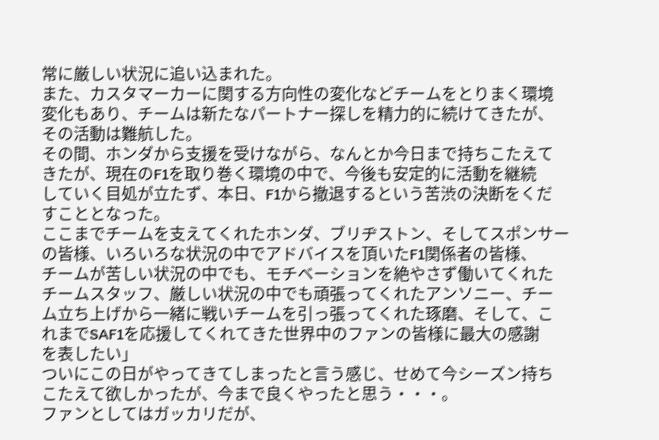常に厳しい状況に追い込まれた。
また、カスタマーカーに関する方向性の変化などチームをとりまく環境
変化もあり、チームは新たなパートナー探しを精力的に続けてきたが、
その活動は難航した。
その間、ホンダから支援を受けながら、なんとか今日まで持ちこたえて
きたが、現在のF1を取り巻く環境の中で、今後も安定的に活動を継続
していく目処が立たず、本日、F1から撤退するという苦渋の決断をくだ
すこととなった。
ここまでチームを支えてくれたホンダ、ブリヂストン、そしてスポンサー
の皆様、いろいろな状況の中でアドバイスを頂いたF1関係者の皆様、
チームが苦しい状況の中でも、モチベーションを絶やさず働いてくれた
チームスタッフ、厳しい状況の中でも頑張ってくれたアンソニー、チー
ム立ち上げから一緒に戦いチームを引っ張ってくれた琢磨、そして、こ
れまでSAF1を応援してくれてきた世界中のファンの皆様に最大の感謝
を表したい」
ついにこの日がやってきてしまったと言う感じ、せめて今シーズン持ち
こたえて欲しかったが、今まで良くやったと思う・・・。
ファンとしてはガッカリだが、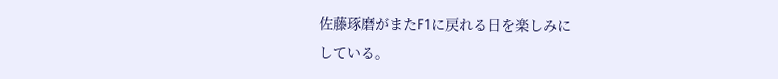佐藤琢磨がまたF1に戻れる日を楽しみに
している。